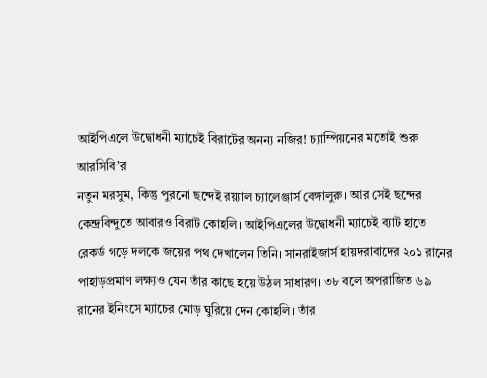আইপিএলে উদ্বোধনী ম্যাচেই বিরাটের অনন্য নজির! চ্যাম্পিয়নের মতোই শুরু আরসিবি’র
নতুন মরসুম, কিন্তু পুরনো ছন্দেই রয়্যাল চ্যালেঞ্জার্স বেঙ্গালুরু। আর সেই ছন্দের কেন্দ্রবিন্দুতে আবারও বিরাট কোহলি। আইপিএলের উদ্বোধনী ম্যাচেই ব্যাট হাতে রেকর্ড গড়ে দলকে জয়ের পথ দেখালেন তিনি। সানরাইজার্স হায়দরাবাদের ২০১ রানের পাহাড়প্রমাণ লক্ষ্যও যেন তাঁর কাছে হয়ে উঠল সাধারণ। ৩৮ বলে অপরাজিত ৬৯ রানের ইনিংসে ম্যাচের মোড় ঘুরিয়ে দেন কোহলি। তাঁর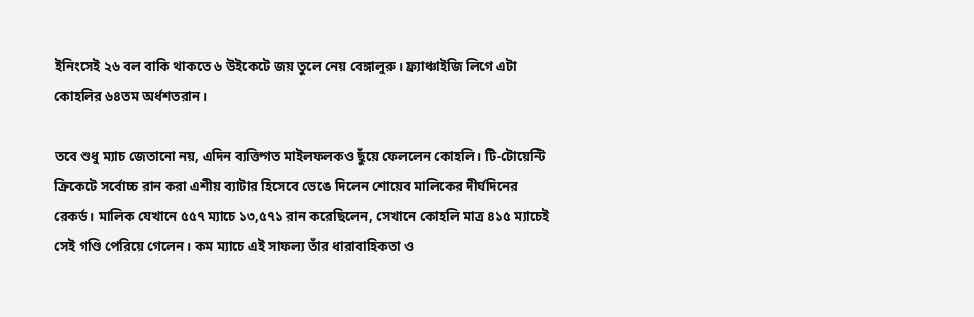ইনিংসেই ২৬ বল বাকি থাকতে ৬ উইকেটে জয় তুলে নেয় বেঙ্গালুরু। ফ্র্যাঞ্চাইজি লিগে এটা কোহলির ৬৪তম অর্ধশতরান।

তবে শুধু ম্যাচ জেতানো নয়, এদিন ব্যক্তিগত মাইলফলকও ছুঁয়ে ফেললেন কোহলি। টি-টোয়েন্টি ক্রিকেটে সর্বোচ্চ রান করা এশীয় ব্যাটার হিসেবে ভেঙে দিলেন শোয়েব মালিকের দীর্ঘদিনের রেকর্ড। মালিক যেখানে ৫৫৭ ম্যাচে ১৩,৫৭১ রান করেছিলেন, সেখানে কোহলি মাত্র ৪১৫ ম্যাচেই সেই গণ্ডি পেরিয়ে গেলেন। কম ম্যাচে এই সাফল্য তাঁর ধারাবাহিকতা ও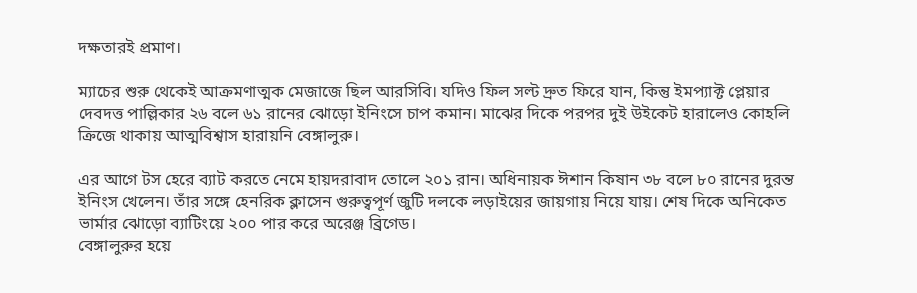দক্ষতারই প্রমাণ।

ম্যাচের শুরু থেকেই আক্রমণাত্মক মেজাজে ছিল আরসিবি। যদিও ফিল সল্ট দ্রুত ফিরে যান, কিন্তু ইমপ্যাক্ট প্লেয়ার দেবদত্ত পাল্লিকার ২৬ বলে ৬১ রানের ঝোড়ো ইনিংসে চাপ কমান। মাঝের দিকে পরপর দুই উইকেট হারালেও কোহলি ক্রিজে থাকায় আত্মবিশ্বাস হারায়নি বেঙ্গালুরু।

এর আগে টস হেরে ব্যাট করতে নেমে হায়দরাবাদ তোলে ২০১ রান। অধিনায়ক ঈশান কিষান ৩৮ বলে ৮০ রানের দুরন্ত ইনিংস খেলেন। তাঁর সঙ্গে হেনরিক ক্লাসেন গুরুত্বপূর্ণ জুটি দলকে লড়াইয়ের জায়গায় নিয়ে যায়। শেষ দিকে অনিকেত ভার্মার ঝোড়ো ব্যাটিংয়ে ২০০ পার করে অরেঞ্জ ব্রিগেড।
বেঙ্গালুরুর হয়ে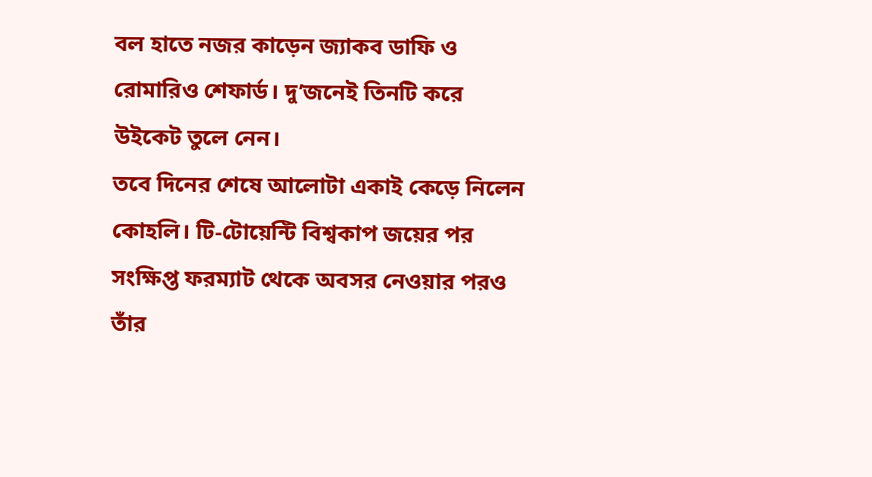বল হাতে নজর কাড়েন জ্যাকব ডাফি ও রোমারিও শেফার্ড। দু’জনেই তিনটি করে উইকেট তুলে নেন।
তবে দিনের শেষে আলোটা একাই কেড়ে নিলেন কোহলি। টি-টোয়েন্টি বিশ্বকাপ জয়ের পর সংক্ষিপ্ত ফরম্যাট থেকে অবসর নেওয়ার পরও তাঁর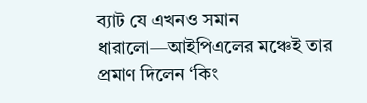ব্যাট যে এখনও সমান ধারালো—আইপিএলের মঞ্চেই তার প্রমাণ দিলেন ‘কিং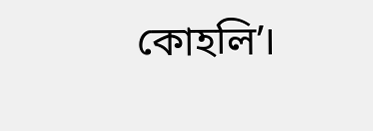কোহলি’।